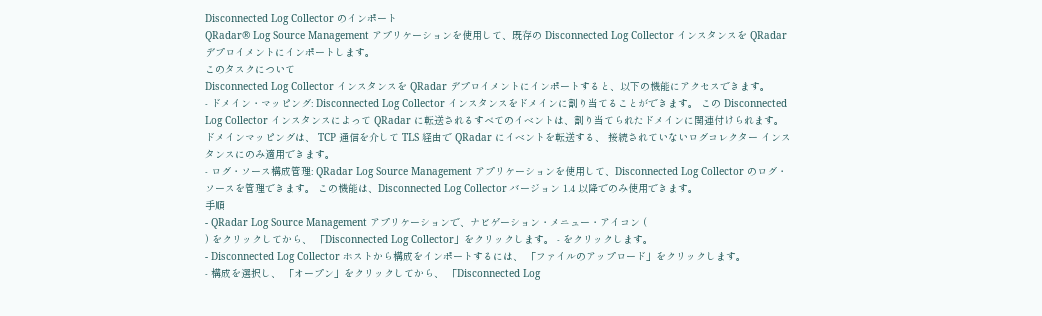Disconnected Log Collector のインポート
QRadar® Log Source Management アプリケーションを使用して、既存の Disconnected Log Collector インスタンスを QRadar デプロイメントにインポートします。
このタスクについて
Disconnected Log Collector インスタンスを QRadar デプロイメントにインポートすると、以下の機能にアクセスできます。
- ドメイン・マッピング: Disconnected Log Collector インスタンスをドメインに割り当てることができます。 この Disconnected Log Collector インスタンスによって QRadar に転送されるすべてのイベントは、割り当てられたドメインに関連付けられます。 ドメインマッピングは、 TCP 通信を介して TLS 経由で QRadar にイベントを転送する、 接続されていないログコレクター インスタンスにのみ適用できます。
- ログ・ソース構成管理: QRadar Log Source Management アプリケーションを使用して、Disconnected Log Collector のログ・ソースを管理できます。 この機能は、Disconnected Log Collector バージョン 1.4 以降でのみ使用できます。
手順
- QRadar Log Source Management アプリケーションで、ナビゲーション・メニュー・アイコン (
) をクリックしてから、 「Disconnected Log Collector」をクリックします。 - をクリックします。
- Disconnected Log Collector ホストから構成をインポートするには、 「ファイルのアップロード」をクリックします。
- 構成を選択し、 「オープン」をクリックしてから、 「Disconnected Log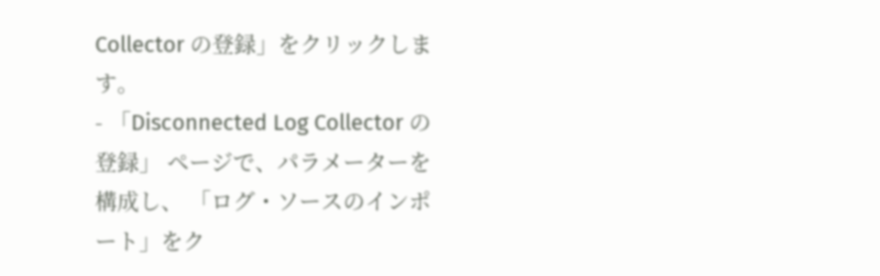Collector の登録」をクリックします。
- 「Disconnected Log Collector の登録」 ページで、パラメーターを構成し、 「ログ・ソースのインポート」をク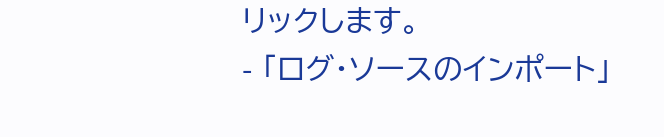リックします。
- 「ログ・ソースのインポート」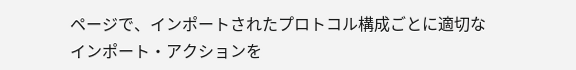ページで、インポートされたプロトコル構成ごとに適切なインポート・アクションを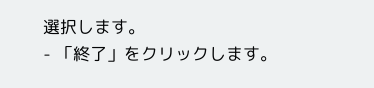選択します。
- 「終了」をクリックします。